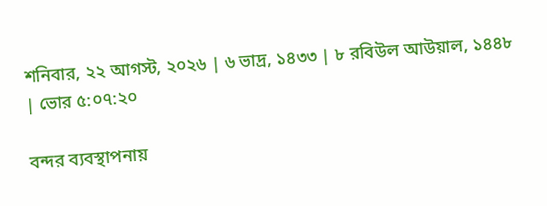শনিবার, ২২ আগস্ট, ২০২৬ | ৬ ভাদ্র, ১৪৩৩ | ৮ রবিউল আউয়াল, ১৪৪৮ | ভোর ৫:০৭:২০

বন্দর ব্যবস্থাপনায়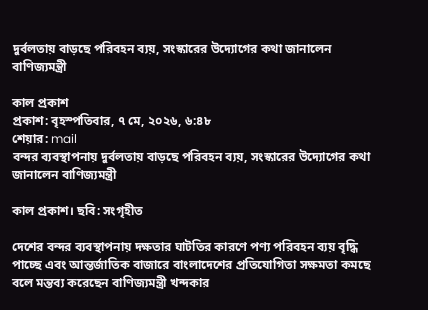দুর্বলতায় বাড়ছে পরিবহন ব্যয়, সংস্কারের উদ্যোগের কথা জানালেন বাণিজ্যমন্ত্রী

কাল প্রকাশ
প্রকাশ: বৃহস্পতিবার, ৭ মে, ২০২৬, ৬:৪৮
শেয়ার: mail
বন্দর ব্যবস্থাপনায় দুর্বলতায় বাড়ছে পরিবহন ব্যয়, সংস্কারের উদ্যোগের কথা জানালেন বাণিজ্যমন্ত্রী

কাল প্রকাশ। ছবি: সংগৃহীত

দেশের বন্দর ব্যবস্থাপনায় দক্ষতার ঘাটতির কারণে পণ্য পরিবহন ব্যয় বৃদ্ধি পাচ্ছে এবং আন্তর্জাতিক বাজারে বাংলাদেশের প্রতিযোগিতা সক্ষমতা কমছে বলে মন্তব্য করেছেন বাণিজ্যমন্ত্রী খন্দকার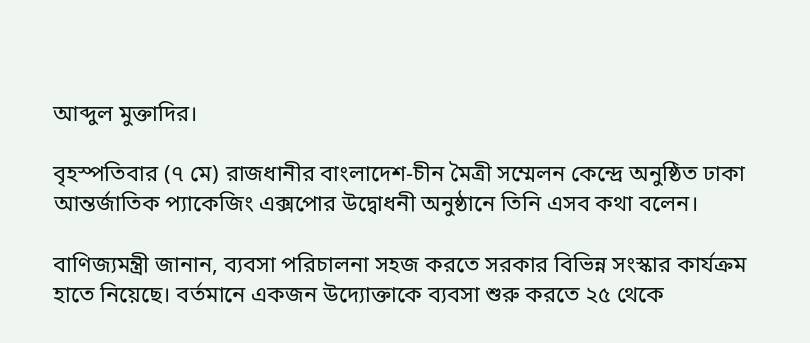আব্দুল মুক্তাদির।

বৃহস্পতিবার (৭ মে) রাজধানীর বাংলাদেশ-চীন মৈত্রী সম্মেলন কেন্দ্রে অনুষ্ঠিত ঢাকা আন্তর্জাতিক প্যাকেজিং এক্সপোর উদ্বোধনী অনুষ্ঠানে তিনি এসব কথা বলেন।

বাণিজ্যমন্ত্রী জানান, ব্যবসা পরিচালনা সহজ করতে সরকার বিভিন্ন সংস্কার কার্যক্রম হাতে নিয়েছে। বর্তমানে একজন উদ্যোক্তাকে ব্যবসা শুরু করতে ২৫ থেকে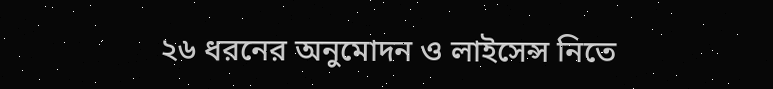২৬ ধরনের অনুমোদন ও লাইসেন্স নিতে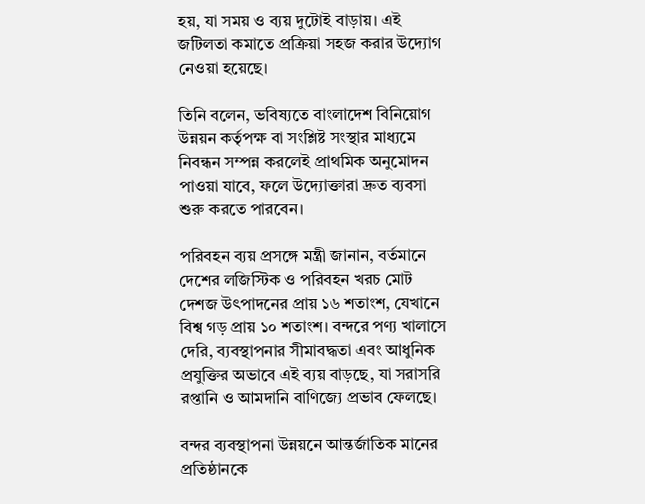হয়, যা সময় ও ব্যয় দুটোই বাড়ায়। এই জটিলতা কমাতে প্রক্রিয়া সহজ করার উদ্যোগ নেওয়া হয়েছে।

তিনি বলেন, ভবিষ্যতে বাংলাদেশ বিনিয়োগ উন্নয়ন কর্তৃপক্ষ বা সংশ্লিষ্ট সংস্থার মাধ্যমে নিবন্ধন সম্পন্ন করলেই প্রাথমিক অনুমোদন পাওয়া যাবে, ফলে উদ্যোক্তারা দ্রুত ব্যবসা শুরু করতে পারবেন।

পরিবহন ব্যয় প্রসঙ্গে মন্ত্রী জানান, বর্তমানে দেশের লজিস্টিক ও পরিবহন খরচ মোট দেশজ উৎপাদনের প্রায় ১৬ শতাংশ, যেখানে বিশ্ব গড় প্রায় ১০ শতাংশ। বন্দরে পণ্য খালাসে দেরি, ব্যবস্থাপনার সীমাবদ্ধতা এবং আধুনিক প্রযুক্তির অভাবে এই ব্যয় বাড়ছে, যা সরাসরি রপ্তানি ও আমদানি বাণিজ্যে প্রভাব ফেলছে।

বন্দর ব্যবস্থাপনা উন্নয়নে আন্তর্জাতিক মানের প্রতিষ্ঠানকে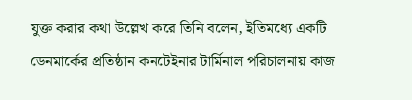যুক্ত করার কথা উল্লেখ করে তিনি বলেন, ইতিমধ্যে একটি ডেনমার্কের প্রতিষ্ঠান কনটেইনার টার্মিনাল পরিচালনায় কাজ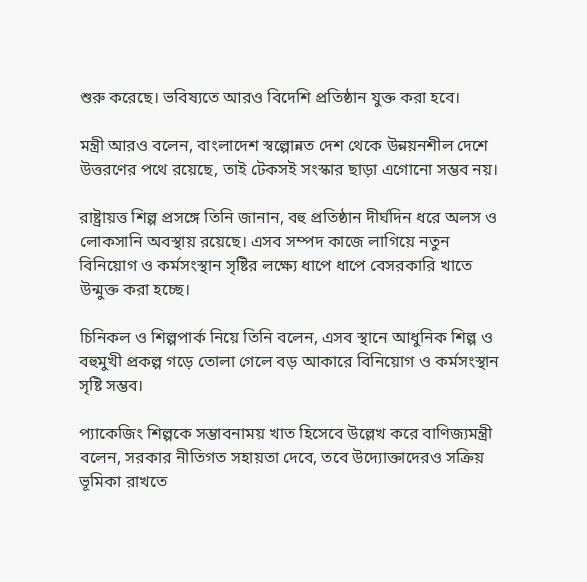শুরু করেছে। ভবিষ্যতে আরও বিদেশি প্রতিষ্ঠান যুক্ত করা হবে।

মন্ত্রী আরও বলেন, বাংলাদেশ স্বল্পোন্নত দেশ থেকে উন্নয়নশীল দেশে উত্তরণের পথে রয়েছে, তাই টেকসই সংস্কার ছাড়া এগোনো সম্ভব নয়।

রাষ্ট্রায়ত্ত শিল্প প্রসঙ্গে তিনি জানান, বহু প্রতিষ্ঠান দীর্ঘদিন ধরে অলস ও লোকসানি অবস্থায় রয়েছে। এসব সম্পদ কাজে লাগিয়ে নতুন বিনিয়োগ ও কর্মসংস্থান সৃষ্টির লক্ষ্যে ধাপে ধাপে বেসরকারি খাতে উন্মুক্ত করা হচ্ছে।

চিনিকল ও শিল্পপার্ক নিয়ে তিনি বলেন, এসব স্থানে আধুনিক শিল্প ও বহুমুখী প্রকল্প গড়ে তোলা গেলে বড় আকারে বিনিয়োগ ও কর্মসংস্থান সৃষ্টি সম্ভব।

প্যাকেজিং শিল্পকে সম্ভাবনাময় খাত হিসেবে উল্লেখ করে বাণিজ্যমন্ত্রী বলেন, সরকার নীতিগত সহায়তা দেবে, তবে উদ্যোক্তাদেরও সক্রিয় ভূমিকা রাখতে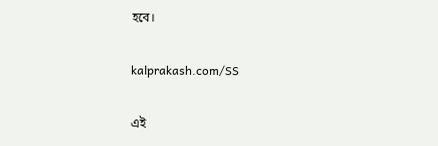হবে।

kalprakash.com/SS

এই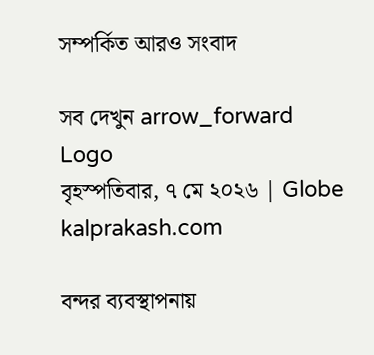সম্পর্কিত আরও সংবাদ

সব দেখুন arrow_forward
Logo
বৃহস্পতিবার, ৭ মে ২০২৬ | Globe kalprakash.com

বন্দর ব্যবস্থাপনায়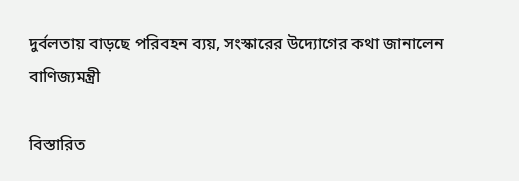দুর্বলতায় বাড়ছে পরিবহন ব্যয়, সংস্কারের উদ্যোগের কথা জানালেন বাণিজ্যমন্ত্রী

বিস্তারিত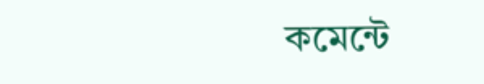কমেন্টে